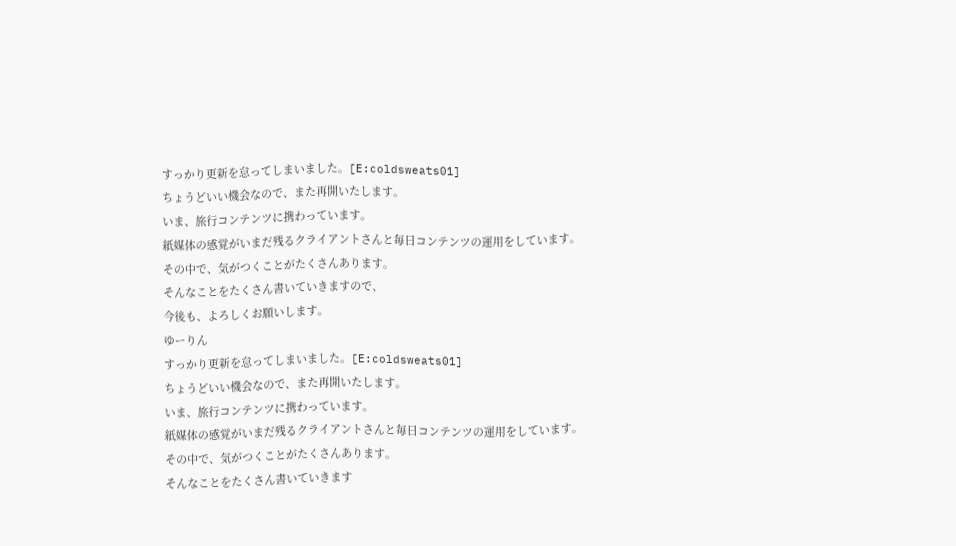すっかり更新を怠ってしまいました。[E:coldsweats01]
ちょうどいい機会なので、また再開いたします。
いま、旅行コンテンツに携わっています。
紙媒体の感覚がいまだ残るクライアントさんと毎日コンテンツの運用をしています。
その中で、気がつくことがたくさんあります。
そんなことをたくさん書いていきますので、
今後も、よろしくお願いします。
ゆーりん
すっかり更新を怠ってしまいました。[E:coldsweats01]
ちょうどいい機会なので、また再開いたします。
いま、旅行コンテンツに携わっています。
紙媒体の感覚がいまだ残るクライアントさんと毎日コンテンツの運用をしています。
その中で、気がつくことがたくさんあります。
そんなことをたくさん書いていきます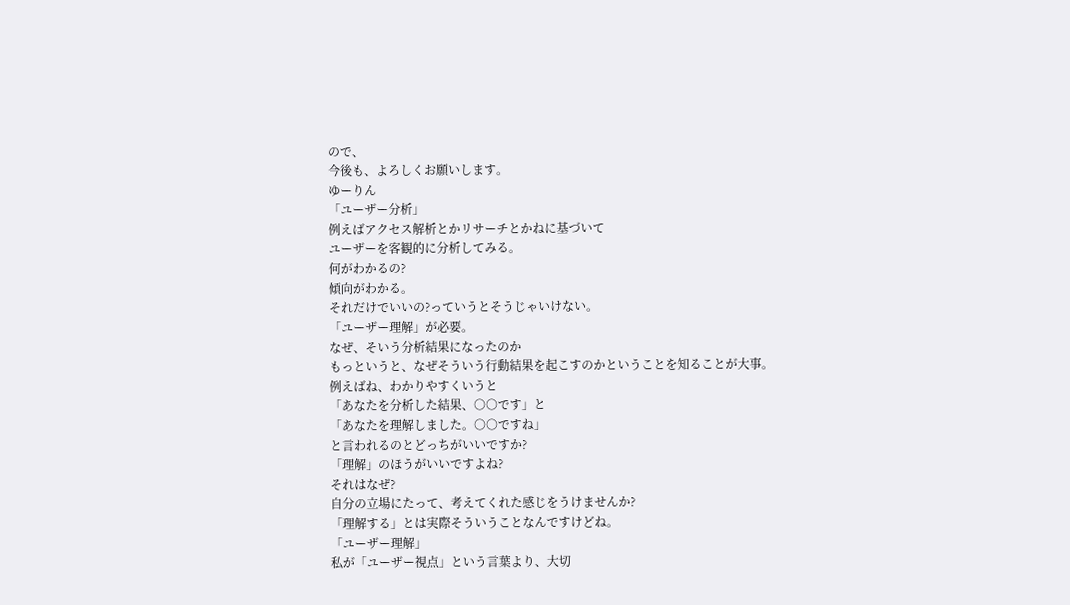ので、
今後も、よろしくお願いします。
ゆーりん
「ユーザー分析」
例えばアクセス解析とかリサーチとかねに基づいて
ユーザーを客観的に分析してみる。
何がわかるの?
傾向がわかる。
それだけでいいの?っていうとそうじゃいけない。
「ユーザー理解」が必要。
なぜ、そいう分析結果になったのか
もっというと、なぜそういう行動結果を起こすのかということを知ることが大事。
例えばね、わかりやすくいうと
「あなたを分析した結果、○○です」と
「あなたを理解しました。○○ですね」
と言われるのとどっちがいいですか?
「理解」のほうがいいですよね?
それはなぜ?
自分の立場にたって、考えてくれた感じをうけませんか?
「理解する」とは実際そういうことなんですけどね。
「ユーザー理解」
私が「ユーザー視点」という言葉より、大切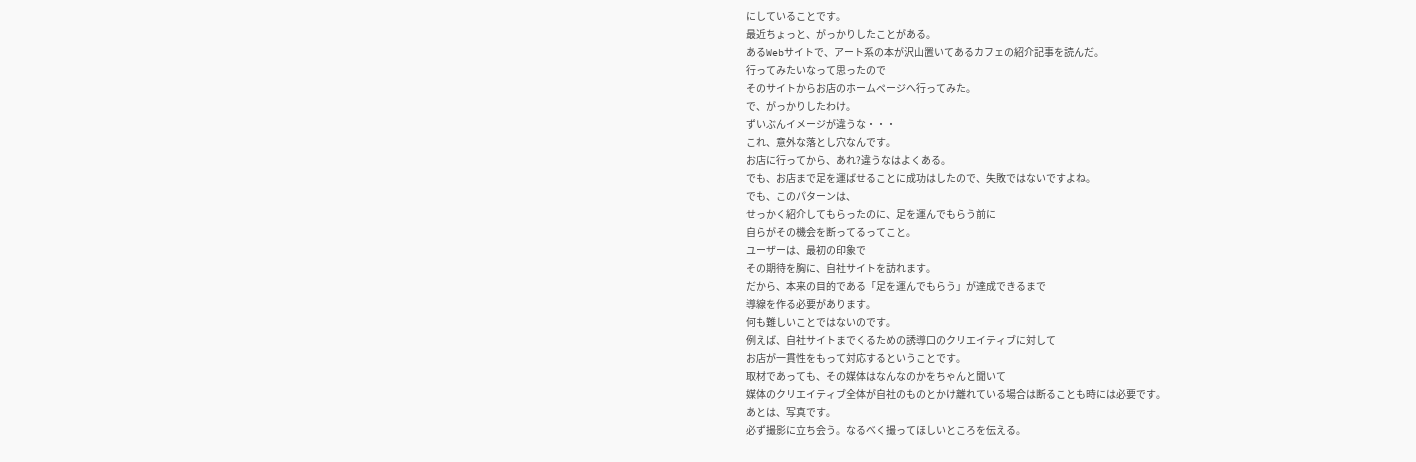にしていることです。
最近ちょっと、がっかりしたことがある。
あるWebサイトで、アート系の本が沢山置いてあるカフェの紹介記事を読んだ。
行ってみたいなって思ったので
そのサイトからお店のホームページへ行ってみた。
で、がっかりしたわけ。
ずいぶんイメージが違うな・・・
これ、意外な落とし穴なんです。
お店に行ってから、あれ?違うなはよくある。
でも、お店まで足を運ばせることに成功はしたので、失敗ではないですよね。
でも、このパターンは、
せっかく紹介してもらったのに、足を運んでもらう前に
自らがその機会を断ってるってこと。
ユーザーは、最初の印象で
その期待を胸に、自社サイトを訪れます。
だから、本来の目的である「足を運んでもらう」が達成できるまで
導線を作る必要があります。
何も難しいことではないのです。
例えば、自社サイトまでくるための誘導口のクリエイティブに対して
お店が一貫性をもって対応するということです。
取材であっても、その媒体はなんなのかをちゃんと聞いて
媒体のクリエイティブ全体が自社のものとかけ離れている場合は断ることも時には必要です。
あとは、写真です。
必ず撮影に立ち会う。なるべく撮ってほしいところを伝える。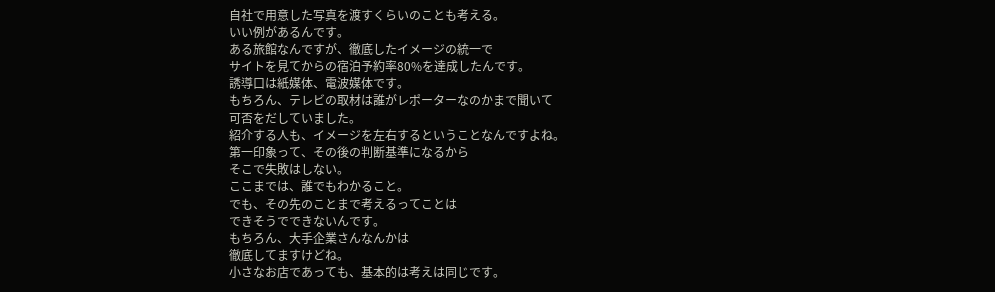自社で用意した写真を渡すくらいのことも考える。
いい例があるんです。
ある旅館なんですが、徹底したイメージの統一で
サイトを見てからの宿泊予約率80%を達成したんです。
誘導口は紙媒体、電波媒体です。
もちろん、テレビの取材は誰がレポーターなのかまで聞いて
可否をだしていました。
紹介する人も、イメージを左右するということなんですよね。
第一印象って、その後の判断基準になるから
そこで失敗はしない。
ここまでは、誰でもわかること。
でも、その先のことまで考えるってことは
できそうでできないんです。
もちろん、大手企業さんなんかは
徹底してますけどね。
小さなお店であっても、基本的は考えは同じです。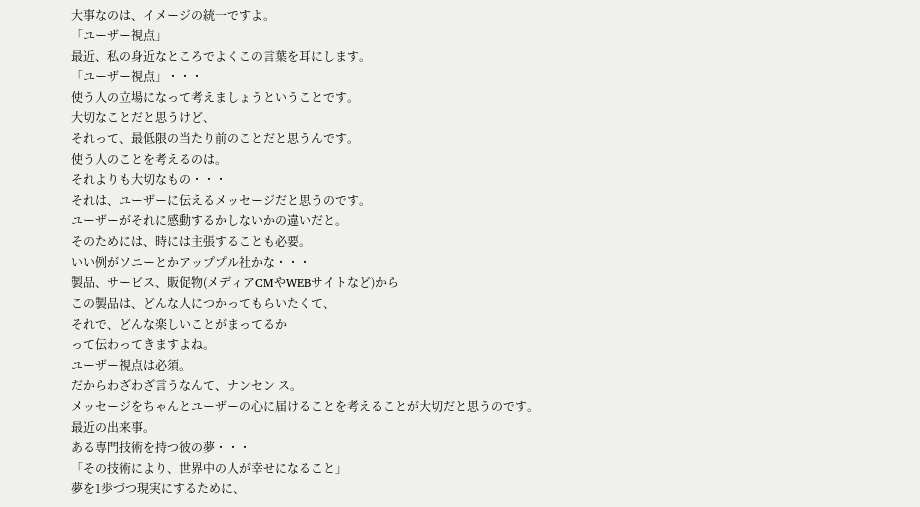大事なのは、イメージの統一ですよ。
「ユーザー視点」
最近、私の身近なところでよくこの言葉を耳にします。
「ユーザー視点」・・・
使う人の立場になって考えましょうということです。
大切なことだと思うけど、
それって、最低限の当たり前のことだと思うんです。
使う人のことを考えるのは。
それよりも大切なもの・・・
それは、ユーザーに伝えるメッセージだと思うのです。
ユーザーがそれに感動するかしないかの違いだと。
そのためには、時には主張することも必要。
いい例がソニーとかアッププル社かな・・・
製品、サービス、販促物(メディアCMやWEBサイトなど)から
この製品は、どんな人につかってもらいたくて、
それで、どんな楽しいことがまってるか
って伝わってきますよね。
ユーザー視点は必須。
だからわざわざ言うなんて、ナンセン ス。
メッセージをちゃんとユーザーの心に届けることを考えることが大切だと思うのです。
最近の出来事。
ある専門技術を持つ彼の夢・・・
「その技術により、世界中の人が幸せになること」
夢を1歩づつ現実にするために、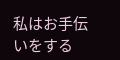私はお手伝いをする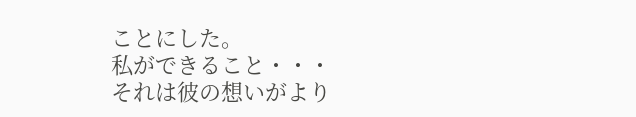ことにした。
私ができること・・・
それは彼の想いがより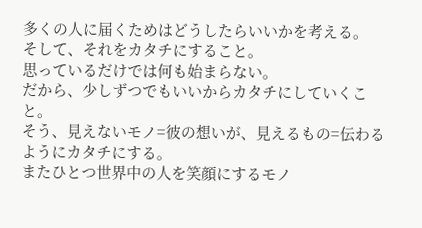多くの人に届くためはどうしたらいいかを考える。
そして、それをカタチにすること。
思っているだけでは何も始まらない。
だから、少しずつでもいいからカタチにしていくこと。
そう、見えないモノ=彼の想いが、見えるもの=伝わるようにカタチにする。
またひとつ世界中の人を笑顔にするモノ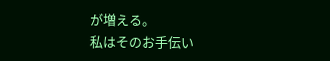が増える。
私はそのお手伝い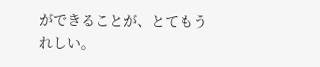ができることが、とてもうれしい。